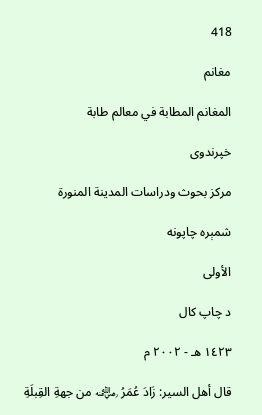418

مغانم

المغانم المطابة في معالم طابة

خپرندوی

مركز بحوث ودراسات المدينة المنورة

شمېره چاپونه

الأولى

د چاپ کال

١٤٢٣ هـ - ٢٠٠٢ م

قال أهل السير: زَادَ عُمَرُ ﵁ من جهةِ القِبلَةِ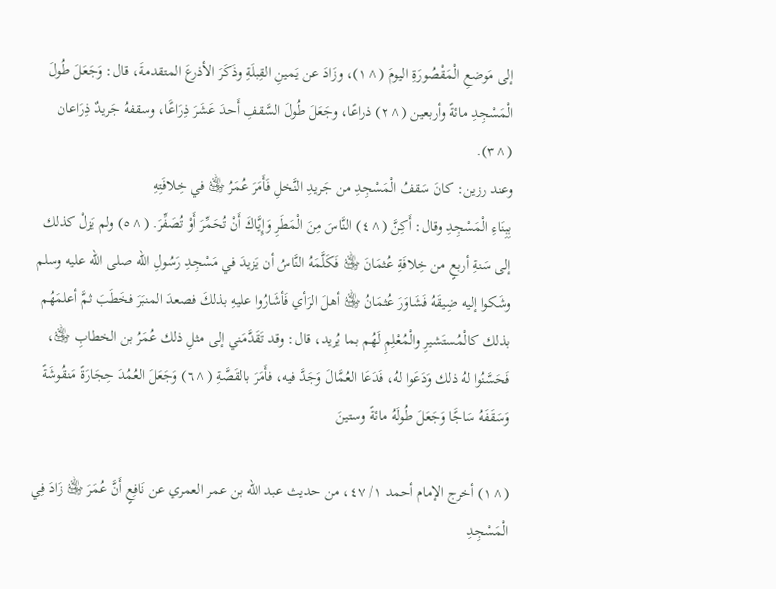إلى مَوضعِ الْمَقْصُورَةِ اليومَ (^١)، وزَادَ عن يَمينِ القِبلَةِ وذَكَرَ الأذرعَ المتقدمةَ، قال: وَجَعَلَ طُولَ الْمَسْجِدِ مائةً وأربعين (^٢) ذراعًا، وجَعَلَ طُولَ السَّقفِ أَحدَ عَشَرَ ذِرَاعًَا، وسقفهُ جَريدٌ ذِرَاعان (^٣).
وعند رزين: كانَ سَقفُ الْمَسْجِدِ من جَريدِ النَّخلِ فَأَمَرَ عُمَرُ ﵁ في خِلافَتِهِ
بِبِنَاءِ الْمَسْجِدِ وقال: أَكِنَّ (^٤) النَّاسَ مِنَ الْمَطَرِ وَإِيَّاكَ أَنْ تُحَمِّرَ أَوْ تُصَفِّرَ. (^٥) ولم يَزلْ كذلك إلى سَنةِ أربعٍ من خِلافَةِ عُثمَانَ ﵁ فَكَلَّمَهُ النَّاسُ أن يَزيدَ في مَسْجِدِ رَسُولِ الله صلى الله عليه وسلم وشَكوا إليه ضِيقَهُ فَشَاوَرَ عُثمَانُ ﵁ أهلَ الرَأي فَأشَارُوا عليهِ بذلكَ فصعدَ المنبَرَ فخَطَبَ ثمَّ أعلمَهُم بذلك كالْمُستَشيرِ والْمُعْلِمِ لَهُم بما يُريد، قال: وقد تَقَدَّمَني إلى مثلِ ذلك عُمَرُ بن الخطابِ ﵁، فَحَسَّنُوا لهُ ذلك وَدَعَوا لهُ، فَدَعَا العُمَّالَ وَجَدَّ فيه، فأَمَرَ بالقَصَّةِ (^٦) وَجَعَلَ العُمُدَ حِجَارَةً مَنقُوشَةً وَسَقَفَهُ سَاجًَا وَجَعَلَ طُولَهُ مائةً وستينَ

(^١) أخرج الإمام أحمد ١/ ٤٧، من حديث عبد الله بن عمر العمري عن نَافِعٍ أَنَّ عُمَرَ ﵁ زَادَ فِي الْمَسْجِدِ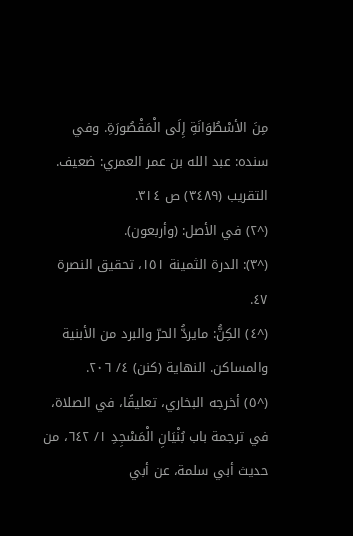مِنَ الأسْطُوَانَةِ إِلَى الْمَقْصُورَةِ. وفي سنده: عبد الله بن عمر العمري: ضعيف. التقريب (٣٤٨٩) ص ٣١٤.
(^٢) في الأصل: (وأربعون).
(^٣): الدرة الثمينة ١٥١، تحقيق النصرة ٤٧.
(^٤) الكِنُّ: مايردُّ الحرّ والبرد من الأبنية والمساكن. النهاية (كنن) ٤/ ٢٠٦.
(^٥) أخرجه البخاري، تعليقًا، في الصلاة، في ترجمة باب بُنْيَانِ الْمَسْجِدِ ١/ ٦٤٢، من حديث أبي سلمة، عن أبي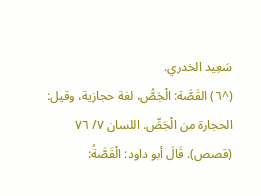سَعِيد الخدري.
(^٦) القَصَّة: الْجَصُّ، لغة حجازية، وقيل: الحجارة من الْجَصِّ. اللسان ٧/ ٧٦ (قصص). قَالَ أبو داود: الْقَصَّةُ: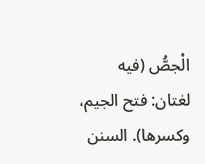الْجصُّ (فيه لغتان: فتح الجيم، وكسرها). السنن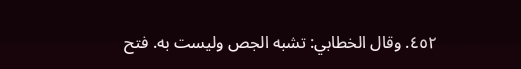٤٥٢. وقال الخطابي: تشبه الجص وليست به. فتح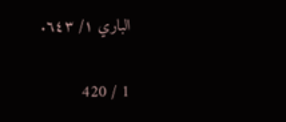الباري ١/ ٦٤٣.

1 / 420